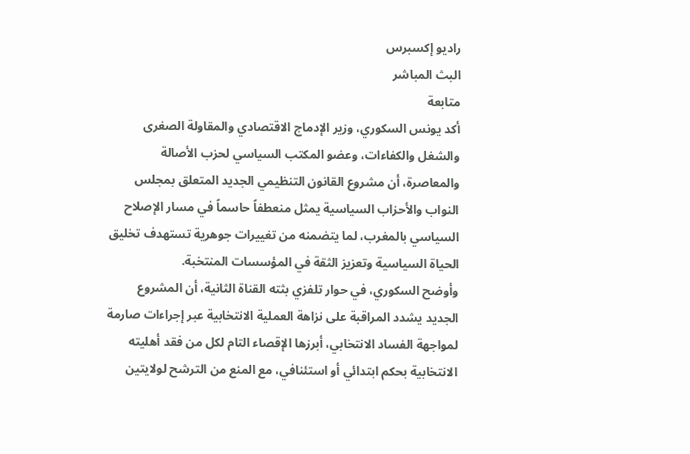راديو إكسبرس
البث المباشر
متابعة
أكد يونس السكوري، وزير الإدماج الاقتصادي والمقاولة الصغرى والشغل والكفاءات، وعضو المكتب السياسي لحزب الأصالة والمعاصرة، أن مشروع القانون التنظيمي الجديد المتعلق بمجلس النواب والأحزاب السياسية يمثل منعطفاً حاسماً في مسار الإصلاح السياسي بالمغرب، لما يتضمنه من تغييرات جوهرية تستهدف تخليق الحياة السياسية وتعزيز الثقة في المؤسسات المنتخبة.
وأوضح السكوري، في حوار تلفزي بثته القناة الثانية، أن المشروع الجديد يشدد المراقبة على نزاهة العملية الانتخابية عبر إجراءات صارمة لمواجهة الفساد الانتخابي، أبرزها الإقصاء التام لكل من فقد أهليته الانتخابية بحكم ابتدائي أو استئنافي، مع المنع من الترشح لولايتين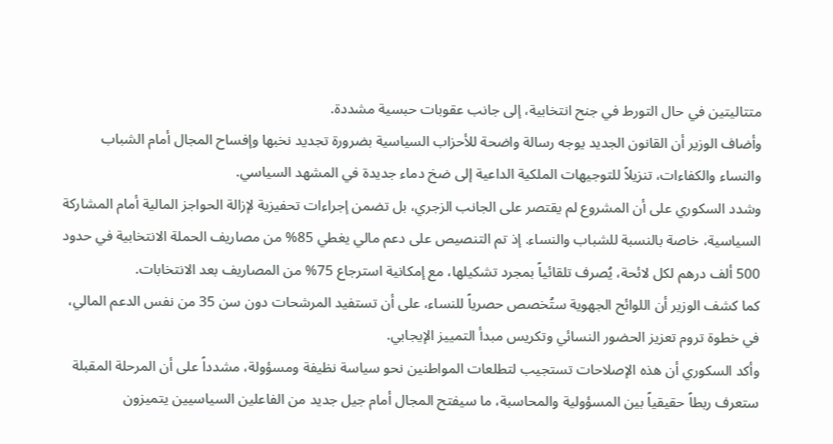متتاليتين في حال التورط في جنح انتخابية، إلى جانب عقوبات حبسية مشددة.
وأضاف الوزير أن القانون الجديد يوجه رسالة واضحة للأحزاب السياسية بضرورة تجديد نخبها وإفساح المجال أمام الشباب والنساء والكفاءات، تنزيلاً للتوجيهات الملكية الداعية إلى ضخ دماء جديدة في المشهد السياسي.
وشدد السكوري على أن المشروع لم يقتصر على الجانب الزجري، بل تضمن إجراءات تحفيزية لإزالة الحواجز المالية أمام المشاركة السياسية، خاصة بالنسبة للشباب والنساء. إذ تم التنصيص على دعم مالي يغطي 85% من مصاريف الحملة الانتخابية في حدود 500 ألف درهم لكل لائحة، يُصرف تلقائياً بمجرد تشكيلها، مع إمكانية استرجاع 75% من المصاريف بعد الانتخابات.
كما كشف الوزير أن اللوائح الجهوية ستُخصص حصرياً للنساء، على أن تستفيد المرشحات دون سن 35 من نفس الدعم المالي، في خطوة تروم تعزيز الحضور النسائي وتكريس مبدأ التمييز الإيجابي.
وأكد السكوري أن هذه الإصلاحات تستجيب لتطلعات المواطنين نحو سياسة نظيفة ومسؤولة، مشدداً على أن المرحلة المقبلة ستعرف ربطاً حقيقياً بين المسؤولية والمحاسبة، ما سيفتح المجال أمام جيل جديد من الفاعلين السياسيين يتميزون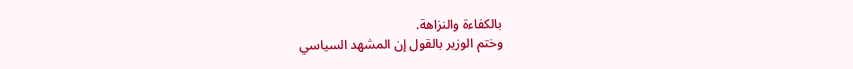بالكفاءة والنزاهة.
وختم الوزير بالقول إن المشهد السياسي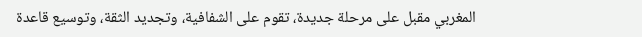المغربي مقبل على مرحلة جديدة، تقوم على الشفافية، وتجديد الثقة، وتوسيع قاعدة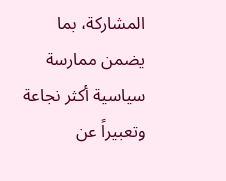المشاركة، بما يضمن ممارسة سياسية أكثر نجاعة وتعبيراً عن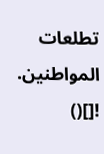تطلعات المواطنين.
![]()